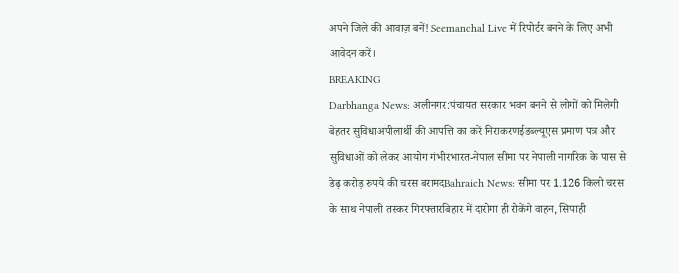अपने जिले की आवाज़ बनें! Seemanchal Live में रिपोर्टर बनने के लिए अभी आवेदन करें।
BREAKING
Darbhanga News: अलीनगर:पंचायत सरकार भवन बनने से लोगों को मिलेगी बेहतर सुविधाअपीलार्थी की आपत्ति का करें निराकरणईडब्ल्यूएस प्रमाण पत्र और सुविधाओं को लेकर आयोग गंभीरभारत-नेपाल सीमा पर नेपाली नागरिक के पास से डेढ़ करोड़ रुपये की चरस बरामदBahraich News: सीमा पर 1.126 किलो चरस के साथ नेपाली तस्कर गिरफ्तारबिहार में दारोगा ही रोकेंगे वाहन, सिपाही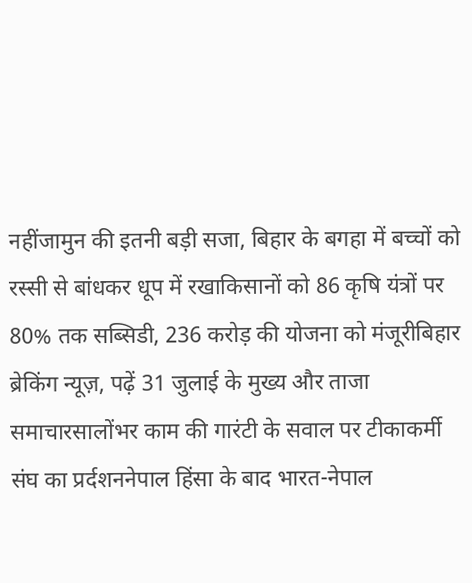नहींजामुन की इतनी बड़ी सजा, बिहार के बगहा में बच्चों को रस्सी से बांधकर धूप में रखाकिसानों को 86 कृषि यंत्रों पर 80% तक सब्सिडी, 236 करोड़ की योजना को मंजूरीबिहार ब्रेकिंग न्यूज़, पढ़ें 31 जुलाई के मुख्य और ताजा समाचारसालोंभर काम की गारंटी के सवाल पर टीकाकर्मी संघ का प्रर्दशननेपाल हिंसा के बाद भारत-नेपाल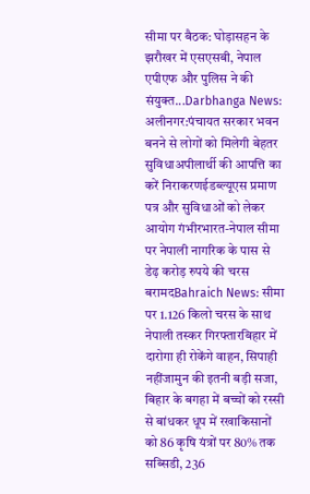सीमा पर बैठक: घोड़ासहन के झरौखर में एसएसबी, नेपाल एपीएफ और पुलिस ने की संयुक्त...Darbhanga News: अलीनगर:पंचायत सरकार भवन बनने से लोगों को मिलेगी बेहतर सुविधाअपीलार्थी की आपत्ति का करें निराकरणईडब्ल्यूएस प्रमाण पत्र और सुविधाओं को लेकर आयोग गंभीरभारत-नेपाल सीमा पर नेपाली नागरिक के पास से डेढ़ करोड़ रुपये की चरस बरामदBahraich News: सीमा पर 1.126 किलो चरस के साथ नेपाली तस्कर गिरफ्तारबिहार में दारोगा ही रोकेंगे वाहन, सिपाही नहींजामुन की इतनी बड़ी सजा, बिहार के बगहा में बच्चों को रस्सी से बांधकर धूप में रखाकिसानों को 86 कृषि यंत्रों पर 80% तक सब्सिडी, 236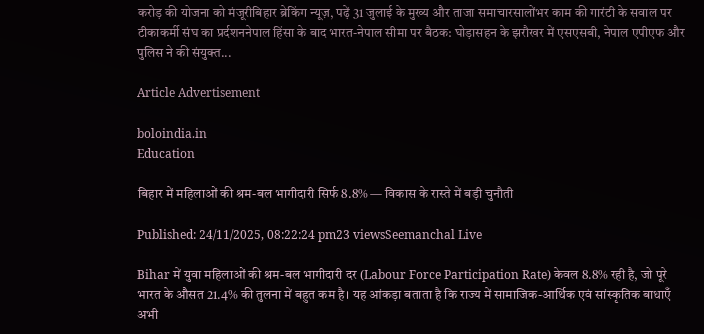करोड़ की योजना को मंजूरीबिहार ब्रेकिंग न्यूज़, पढ़ें 31 जुलाई के मुख्य और ताजा समाचारसालोंभर काम की गारंटी के सवाल पर टीकाकर्मी संघ का प्रर्दशननेपाल हिंसा के बाद भारत-नेपाल सीमा पर बैठक: घोड़ासहन के झरौखर में एसएसबी, नेपाल एपीएफ और पुलिस ने की संयुक्त...

Article Advertisement

boloindia.in
Education

बिहार में महिलाओं की श्रम-बल भागीदारी सिर्फ 8.8% — विकास के रास्ते में बड़ी चुनौती

Published: 24/11/2025, 08:22:24 pm23 viewsSeemanchal Live

Bihar में युवा महिलाओं की श्रम-बल भागीदारी दर (Labour Force Participation Rate) केवल 8.8% रही है, जो पूरे भारत के औसत 21.4% की तुलना में बहुत कम है। यह आंकड़ा बताता है कि राज्य में सामाजिक-आर्थिक एवं सांस्कृतिक बाधाएँ अभी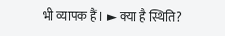भी व्यापक हैं। ► क्या है स्थिति?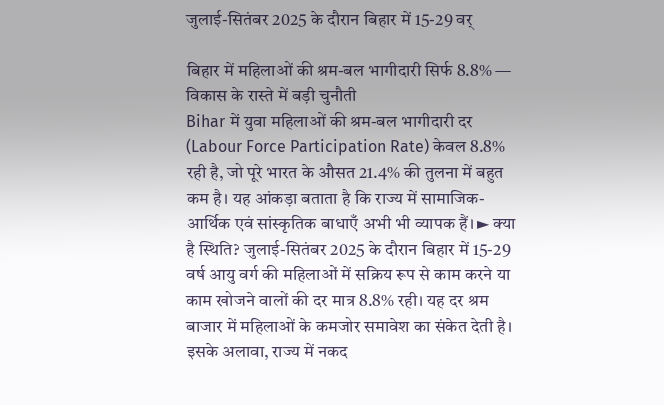जुलाई-सितंबर 2025 के दौरान बिहार में 15-29 वर्

बिहार में महिलाओं की श्रम-बल भागीदारी सिर्फ 8.8% — विकास के रास्ते में बड़ी चुनौती
Bihar में युवा महिलाओं की श्रम-बल भागीदारी दर (Labour Force Participation Rate) केवल 8.8% रही है, जो पूरे भारत के औसत 21.4% की तुलना में बहुत कम है। यह आंकड़ा बताता है कि राज्य में सामाजिक-आर्थिक एवं सांस्कृतिक बाधाएँ अभी भी व्यापक हैं। ► क्या है स्थिति? जुलाई-सितंबर 2025 के दौरान बिहार में 15-29 वर्ष आयु वर्ग की महिलाओं में सक्रिय रूप से काम करने या काम खोजने वालों की दर मात्र 8.8% रही। यह दर श्रम बाजार में महिलाओं के कमजोर समावेश का संकेत देती है। इसके अलावा, राज्य में नकद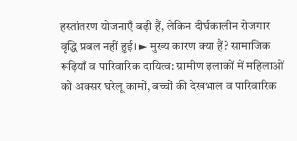हस्तांतरण योजनाएँ बढ़ी हैं, लेकिन दीर्घकालीन रोजगार वृद्धि प्रबल नहीं हुई। ► मुख्य कारण क्या हैं? सामाजिक रूढ़ियाँ व पारिवारिक दायित्व: ग्रामीण इलाकों में महिलाओं को अक्सर घरेलू कामों, बच्चों की देखभाल व पारिवारिक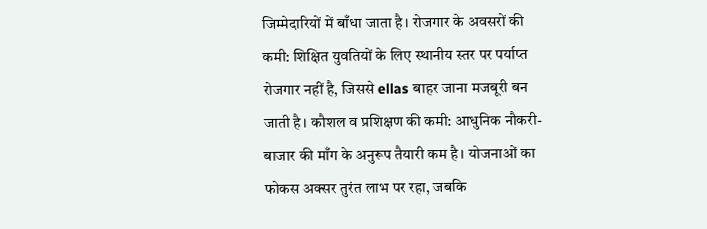जिम्मेदारियों में बाँधा जाता है। रोजगार के अवसरों की कमी: शिक्षित युवतियों के लिए स्थानीय स्तर पर पर्याप्त रोजगार नहीं है, जिससे ellas बाहर जाना मजबूरी बन जाती है। कौशल व प्रशिक्षण की कमी: आधुनिक नौकरी-बाजार की माँग के अनुरूप तैयारी कम है। योजनाओं का फोकस अक्सर तुरंत लाभ पर रहा, जबकि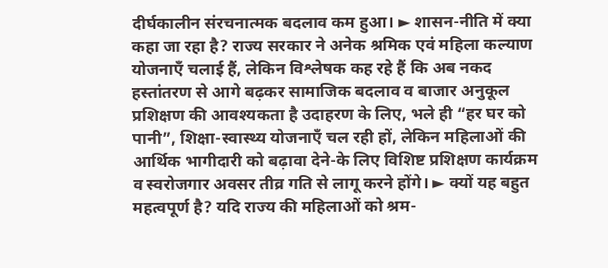दीर्घकालीन संरचनात्मक बदलाव कम हुआ। ► शासन-नीति में क्या कहा जा रहा है? राज्य सरकार ने अनेक श्रमिक एवं महिला कल्याण योजनाएँ चलाई हैं, लेकिन विश्लेषक कह रहे हैं कि अब नकद हस्तांतरण से आगे बढ़कर सामाजिक बदलाव व बाजार अनुकूल प्रशिक्षण की आवश्यकता है उदाहरण के लिए, भले ही “हर घर को पानी”, शिक्षा-स्वास्थ्य योजनाएँ चल रही हों, लेकिन महिलाओं की आर्थिक भागीदारी को बढ़ावा देने-के लिए विशिष्ट प्रशिक्षण कार्यक्रम व स्वरोजगार अवसर तीव्र गति से लागू करने होंगे। ► क्यों यह बहुत महत्वपूर्ण है? यदि राज्य की महिलाओं को श्रम-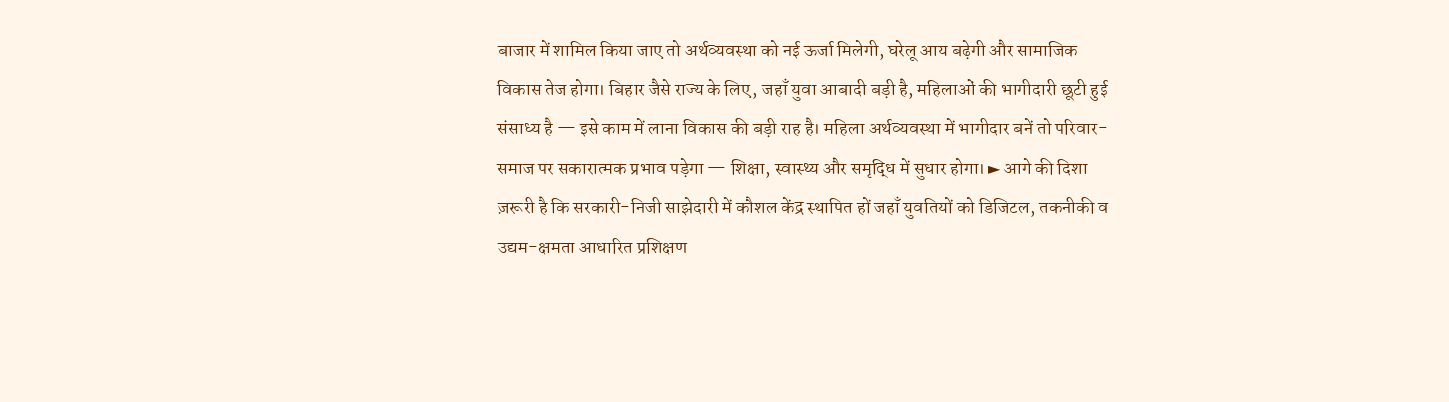बाजार में शामिल किया जाए तो अर्थव्यवस्था को नई ऊर्जा मिलेगी, घरेलू आय बढ़ेगी और सामाजिक विकास तेज होगा। बिहार जैसे राज्य के लिए, जहाँ युवा आबादी बड़ी है, महिलाओं की भागीदारी छूटी हुई संसाध्य है — इसे काम में लाना विकास की बड़ी राह है। महिला अर्थव्यवस्था में भागीदार बनें तो परिवार-समाज पर सकारात्मक प्रभाव पड़ेगा — शिक्षा, स्वास्थ्य और समृद्धि में सुधार होगा। ► आगे की दिशा ज़रूरी है कि सरकारी-निजी साझेदारी में कौशल केंद्र स्थापित हों जहाँ युवतियों को डिजिटल, तकनीकी व उद्यम-क्षमता आधारित प्रशिक्षण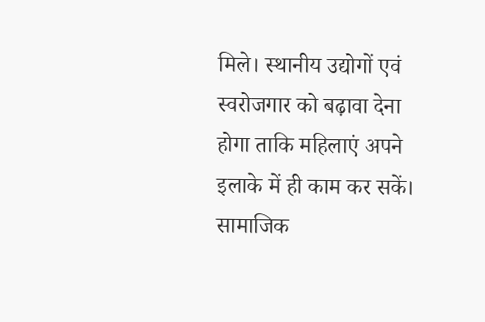मिले। स्थानीय उद्योगों एवं स्वरोजगार को बढ़ावा देना होगा ताकि महिलाएं अपने इलाके में ही काम कर सकें। सामाजिक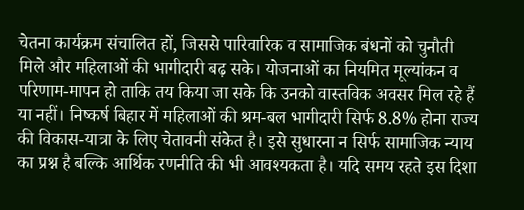चेतना कार्यक्रम संचालित हों, जिससे पारिवारिक व सामाजिक बंधनों को चुनौती मिले और महिलाओं की भागीदारी बढ़ सके। योजनाओं का नियमित मूल्यांकन व परिणाम-मापन हो ताकि तय किया जा सके कि उनको वास्तविक अवसर मिल रहे हैं या नहीं। निष्कर्ष बिहार में महिलाओं की श्रम-बल भागीदारी सिर्फ 8.8% होना राज्य की विकास-यात्रा के लिए चेतावनी संकेत है। इसे सुधारना न सिर्फ सामाजिक न्याय का प्रश्न है बल्कि आर्थिक रणनीति की भी आवश्यकता है। यदि समय रहते इस दिशा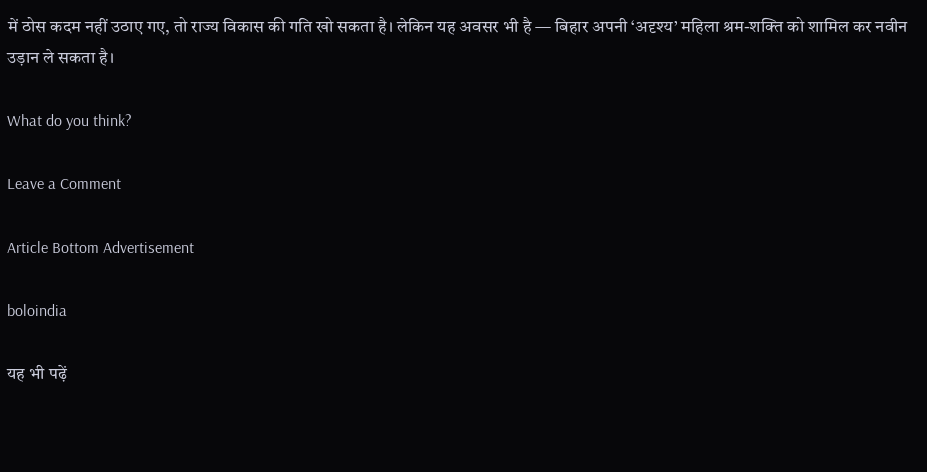में ठोस कदम नहीं उठाए गए, तो राज्य विकास की गति खो सकता है। लेकिन यह अवसर भी है — बिहार अपनी ‘अदृश्य’ महिला श्रम-शक्ति को शामिल कर नवीन उड़ान ले सकता है।

What do you think?

Leave a Comment

Article Bottom Advertisement

boloindia

यह भी पढ़ें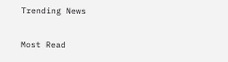Trending News

Most Read